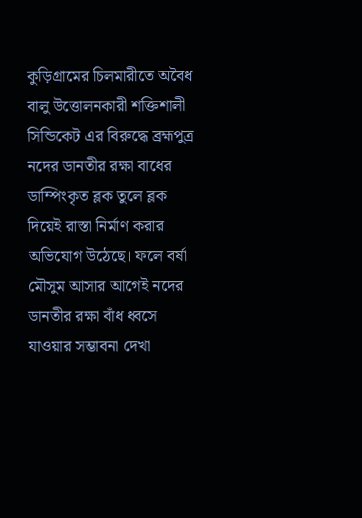কুড়িগ্রামের চিলমারীতে অবৈধ বালু উত্তোলনকারী শক্তিশালী সিন্ডিকেট এর বিরুদ্ধে ব্রহ্মপুত্র নদের ডানতীর রক্ষা বাধের ডাম্পিংকৃত ব্লক তুলে ব্লক দিয়েই রাস্তা নির্মাণ করার অভিযোগ উঠেছে। ফলে বর্ষা মৌসুম আসার আগেই নদের ডানতীর রক্ষা বাঁধ ধ্বসে যাওয়ার সম্ভাবনা দেখা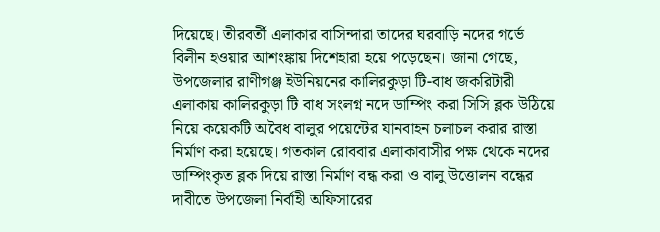দিয়েছে। তীরবর্তী এলাকার বাসিন্দারা তাদের ঘরবাড়ি নদের গর্ভে বিলীন হওয়ার আশংঙ্কায় দিশেহারা হয়ে পড়েছেন। জানা গেছে, উপজেলার রাণীগঞ্জ ইউনিয়নের কালিরকুড়া টি-বাধ জকরিটারী এলাকায় কালিরকুড়া টি বাধ সংলগ্ন নদে ডাম্পিং করা সিসি ব্লক উঠিয়ে নিয়ে কয়েকটি অবৈধ বালুর পয়েন্টের যানবাহন চলাচল করার রাস্তা নির্মাণ করা হয়েছে। গতকাল রোববার এলাকাবাসীর পক্ষ থেকে নদের ডাম্পিংকৃত ব্লক দিয়ে রাস্তা নির্মাণ বন্ধ করা ও বালু উত্তোলন বন্ধের দাবীতে উপজেলা নির্বাহী অফিসারের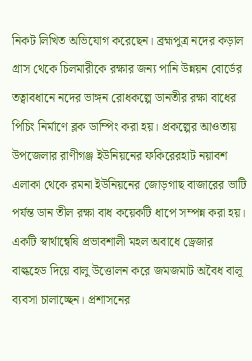নিকট লিখিত অভিযোগ করেছেন। ব্রহ্মপুত্র নদের কড়াল গ্রাস থেকে চিলমারীকে রক্ষার জন্য পানি উন্নয়ন বোর্ডের তত্বাবধানে নদের ভাঙ্গন রোধকল্পে ডানতীর রক্ষা বাধের পিচিং নির্মাণে ব্লক ডাম্পিং করা হয়। প্রকল্পের আওতায় উপজেলার রাণীগঞ্জ ইউনিয়নের ফকিরেরহাট নয়াবশ এলাকা থেকে রমনা ইউনিয়নের জোড়গাছ বাজারের ভাটি পর্যন্ত ডান তীল রক্ষা বাধ কয়েকটি ধাপে সম্পন্ন করা হয়। একটি স্বার্থান্বেষি প্রভাবশালী মহল অবাধে ড্রেজার বাল্কহেড দিয়ে বালু উত্তোলন করে জমজমাট অবৈধ বালূ ব্যবসা চালাচ্ছেন। প্রশাসনের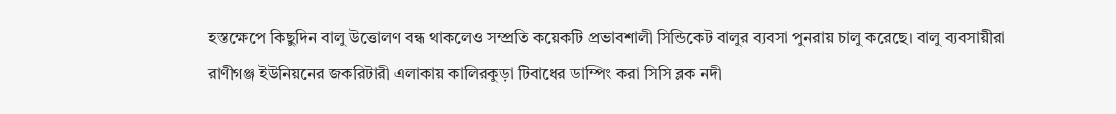হস্তক্ষেপে কিছুদিন বালু উত্তোলণ বন্ধ থাকলেও সম্প্রতি কয়েকটি প্রভাবশালী সিন্ডিকেট বালুর ব্যবসা পুনরায় চালু করেছে। বালু ব্যবসায়ীরা রাণীগঞ্জ ইউনিয়নের জকরিটারী এলাকায় কালিরকুড়া টিবাধের ডাম্পিং করা সিসি ব্লক নদী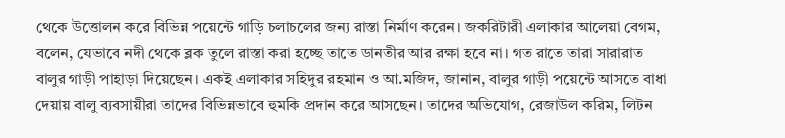থেকে উত্তোলন করে বিভিন্ন পয়েন্টে গাড়ি চলাচলের জন্য রাস্তা নির্মাণ করেন। জকরিটারী এলাকার আলেয়া বেগম, বলেন, যেভাবে নদী থেকে ব্লক তুলে রাস্তা করা হচ্ছে তাতে ডানতীর আর রক্ষা হবে না। গত রাতে তারা সারারাত বালুর গাড়ী পাহাড়া দিয়েছেন। একই এলাকার সহিদুর রহমান ও আ.মজিদ, জানান, বালুর গাড়ী পয়েন্টে আসতে বাধা দেয়ায় বালু ব্যবসায়ীরা তাদের বিভিন্নভাবে হুমকি প্রদান করে আসছেন। তাদের অভিযোগ, রেজাউল করিম, লিটন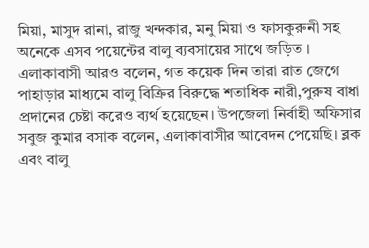মিয়া, মাসুদ রানা, রাজু খন্দকার, মনু মিয়া ও ফাসকুরুনী সহ অনেকে এসব পয়েন্টের বালু ব্যবসায়ের সাথে জড়িত । এলাকাবাসী আরও বলেন, গত কয়েক দিন তারা রাত জেগে পাহাড়ার মাধ্যমে বালু বিক্রির বিরুদ্ধে শতাধিক নারী,পুরুষ বাধা প্রদানের চেষ্টা করেও ব্যর্থ হয়েছেন। উপজেলা নির্বাহী অফিসার সবুজ কুমার বসাক বলেন, এলাকাবাসীর আবেদন পেয়েছি। ব্লক এবং বালু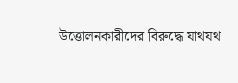উত্তোলনকারীদের বিরুদ্ধে যাথযথ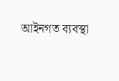আইনগত ব্যবস্থা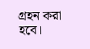গ্রহন করা হবে।